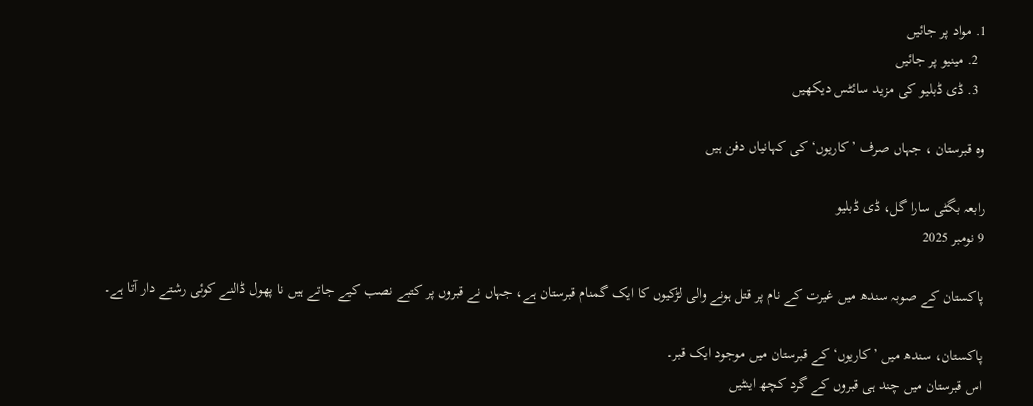1. مواد پر جائیں
  2. مینیو پر جائیں
  3. ڈی ڈبلیو کی مزید سائٹس دیکھیں

وہ قبرستان ، جہاں صرف ’کاریوں‘ کی کہانیاں دفن ہیں

رابعہ بگٹی سارا گل، ڈی ڈبلیو
9 نومبر 2025

پاکستان کے صوبہ سندھ میں غیرت کے نام پر قتل ہونے والی لڑکیوں کا ایک گمنام قبرستان ہے، جہاں نے قبروں پر کتبے نصب کیے جاتے ہیں نا پھول ڈالنے کوئی رشتے دار آتا ہے۔

پاکستان، سندھ میں ’کاریوں‘ کے قبرستان میں موجود ایک قبر۔
اس قبرستان میں چند ہی قبروں کے گرد کچھ اینٹیں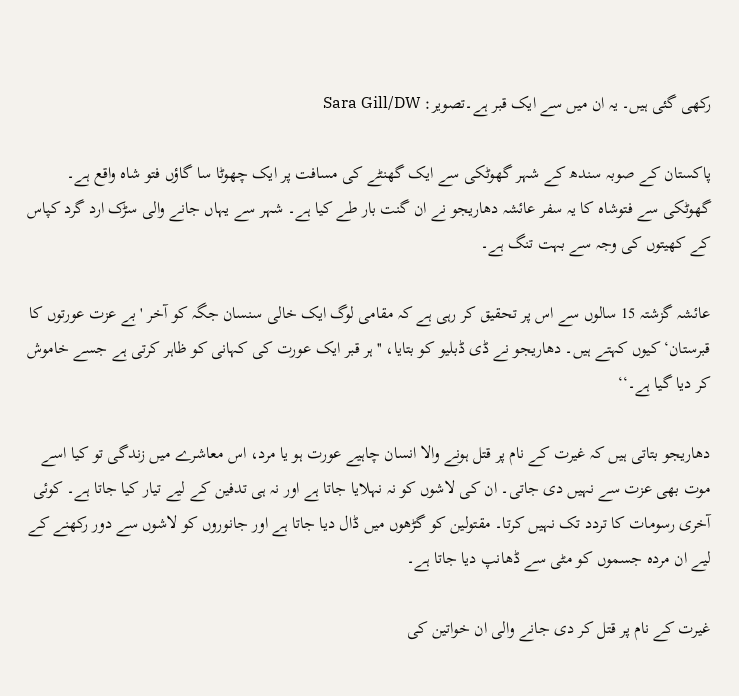رکھی گئی ہیں۔ یہ ان میں سے ایک قبر ہے۔تصویر: Sara Gill/DW

پاکستان کے صوبہ سندھ کے شہر گھوٹکی سے ایک گھنٹے کی مسافت پر ایک چھوٹا سا گاؤں فتو شاہ واقع ہے۔ گھوٹکی سے فتوشاہ کا یہ سفر عائشہ دھاریجو نے ان گنت بار طے کیا ہے۔ شہر سے یہاں جانے والی سڑک ارد گرد کپاس کے کھیتوں کی وجہ سے بہت تنگ ہے۔

عائشہ گزشتہ 15 سالوں سے اس پر تحقیق کر رہی ہے کہ مقامی لوگ ایک خالی سنسان جگہ کو آخر 'بے عزت عورتوں کا قبرستان‘ کیوں کہتے ہیں۔ دھاریجو نے ڈی ڈبلیو کو بتایا، ''ہر قبر ایک عورت کی کہانی کو ظاہر کرتی ہے جسے خاموش کر دیا گیا ہے۔‘‘

دھاریجو بتاتی ہیں کہ غیرت کے نام پر قتل ہونے والا انسان چاہیے عورت ہو یا مرد، اس معاشرے میں زندگی تو کیا اسے موت بھی عزت سے نہیں دی جاتی۔ ان کی لاشوں کو نہ نہلایا جاتا ہے اور نہ ہی تدفین کے لیے تیار کیا جاتا ہے۔ کوئی آخری رسومات کا تردد تک نہیں کرتا۔ مقتولین کو گڑھوں میں ڈال دیا جاتا ہے اور جانوروں کو لاشوں سے دور رکھنے کے لیے ان مردہ جسموں کو مٹی سے ڈھانپ دیا جاتا ہے۔

غیرت کے نام پر قتل کر دی جانے والی ان خواتین کی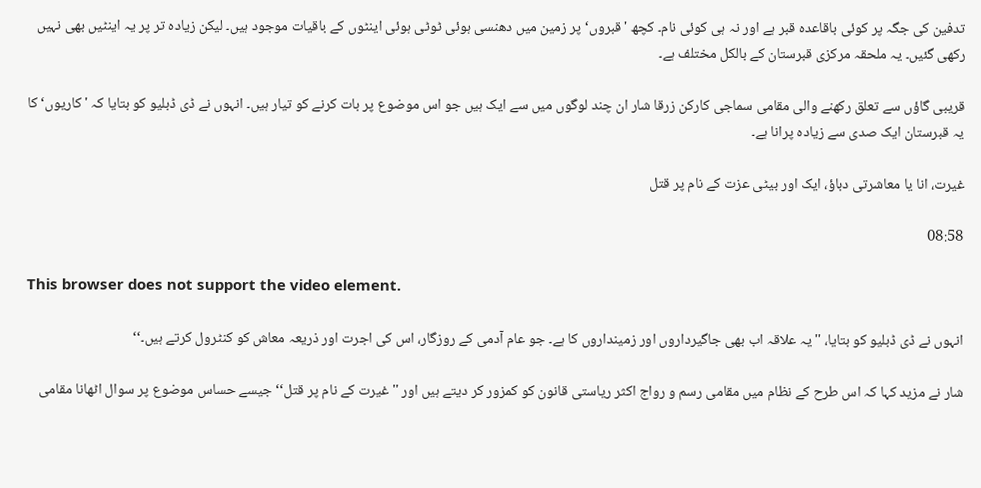تدفین کی جگہ پر کوئی باقاعدہ قبر ہے اور نہ ہی کوئی نام۔ کچھ 'قبروں‘ پر زمین میں دھنسی ہوئی ٹوٹی ہوئی اینٹوں کے باقیات موجود ہیں۔ لیکن زیادہ تر پر یہ اینٹیں بھی نہیں رکھی گئیں۔ یہ ملحقہ مرکزی قبرستان کے بالکل مختلف ہے۔

قریبی گاؤں سے تعلق رکھنے والی مقامی سماجی کارکن زرقا شار ان چند لوگوں میں سے ایک ہیں جو اس موضوع پر بات کرنے کو تیار ہیں۔ انہوں نے ڈی ڈبلیو کو بتایا کہ 'کاریوں‘ کا یہ قبرستان ایک صدی سے زیادہ پرانا ہے۔

غیرت، انا یا معاشرتی دباؤ، ایک اور بیٹی عزت کے نام پر قتل

08:58

This browser does not support the video element.

انہوں نے ڈی ڈبلیو کو بتایا، ''یہ علاقہ اب بھی جاگیرداروں اور زمینداروں کا ہے۔ جو عام آدمی کے روزگار، اس کی اجرت اور ذریعہ معاش کو کنٹرول کرتے ہیں۔‘‘

شار نے مزید کہا کہ اس طرح کے نظام میں مقامی رسم و رواج اکثر ریاستی قانون کو کمزور کر دیتے ہیں اور ''غیرت کے نام پر قتل‘‘ جیسے حساس موضوع پر سوال اٹھانا مقامی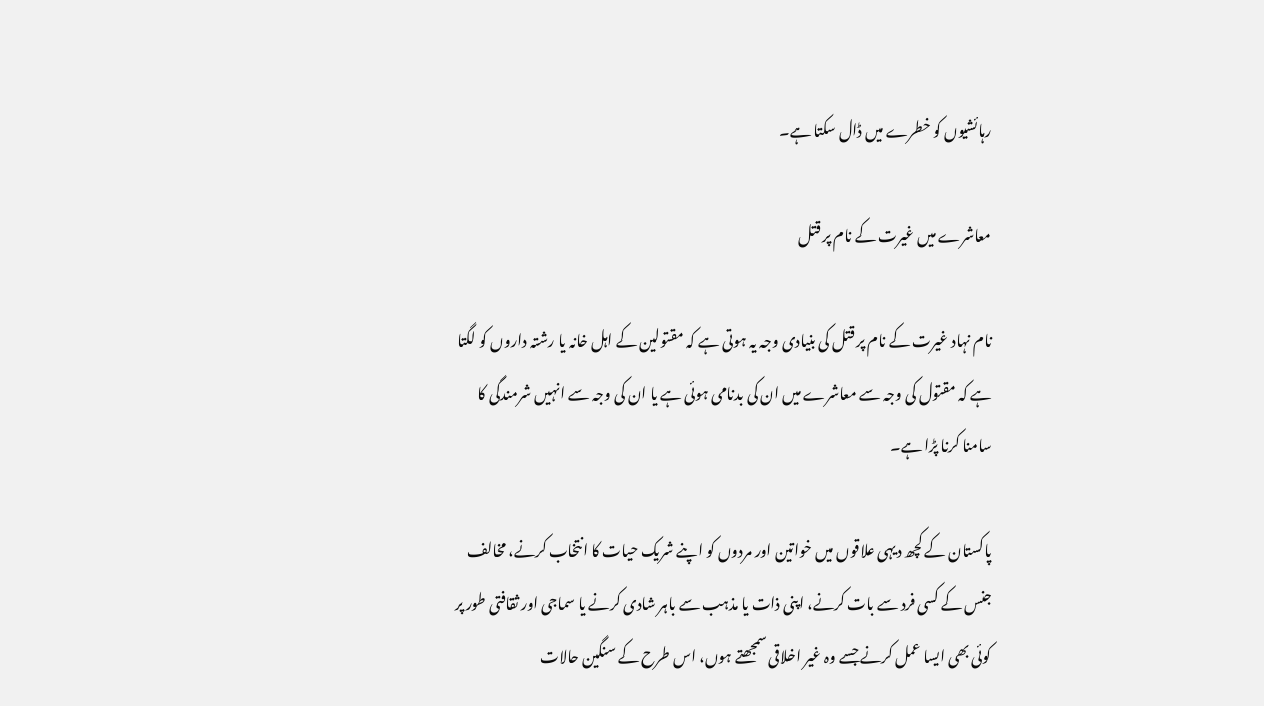رہائشیوں کو خطرے میں ڈال سکتا ہے۔

معاشرے میں غیرت کے نام پر قتل

نام نہاد غیرت کے نام پر قتل کی بنیادی وجہ یہ ہوتی ہے کہ مقتولین کے اہل خانہ یا رشتہ داروں کو لگتا ہے کہ مقتول کی وجہ سے معاشرے میں ان کی بدنامی ہوئی ہے یا ان کی وجہ سے انہیں شرمندگی کا سامنا کرنا پڑا ہے۔

پاکستان کے کچھ دیہی علاقوں میں خواتین اور مردوں کو اپنے شریک حیات کا انتخاب کرنے، مخالف جنس کے کسی فرد سے بات کرنے، اپنی ذات یا مذہب سے باہر شادی کرنے یا سماجی اور ثقافتی طور پر کوئی بھی ایسا عمل کرنے جسے وہ غیر اخلاقی سمجھتے ہوں، اس طرح کے سنگین حالات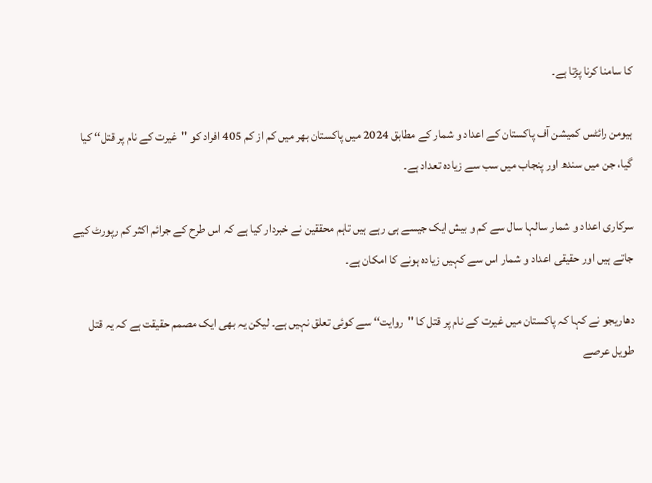کا سامنا کرنا پڑتا ہے۔

ہیومن رائٹس کمیشن آف پاکستان کے اعداد و شمار کے مطابق 2024 میں پاکستان بھر میں کم از کم 405 افراد کو ''غیرت کے نام پر قتل‘‘ کیا گیا، جن میں سندھ اور پنجاب میں سب سے زیادہ تعداد ہے۔

سرکاری اعداد و شمار سالہا سال سے کم و بیش ایک جیسے ہی رہے ہیں تاہم محققین نے خبردار کیا ہے کہ اس طرح کے جرائم اکثر کم رپورٹ کیے جاتے ہیں اور حقیقی اعداد و شمار اس سے کہیں زیادہ ہونے کا امکان ہے۔

دھاریجو نے کہا کہ پاکستان میں غیرت کے نام پر قتل کا ''روایت‘‘ سے کوئی تعلق نہیں ہے۔ لیکن یہ بھی ایک مصمم حقیقت ہے کہ یہ قتل طویل عرصے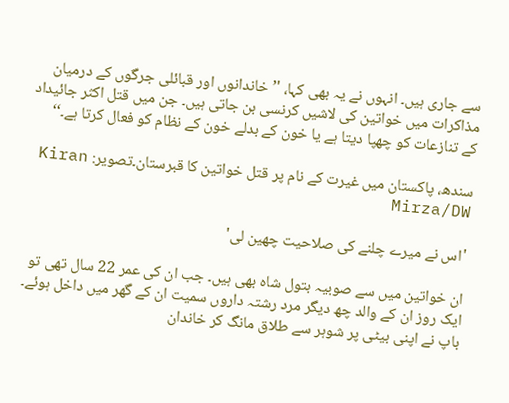سے جاری ہیں۔ انہوں نے یہ بھی کہا، '’خاندانوں اور قبائلی جرگوں کے درمیان مذاکرات میں خواتین کی لاشیں کرنسی بن جاتی ہیں۔ جن میں قتل اکثر جائیداد کے تنازعات کو چھپا دیتا ہے یا خون کے بدلے خون کے نظام کو فعال کرتا ہے۔‘‘

سندھ، پاکستان میں غیرت کے نام پر قتل خواتین کا قبرستان۔تصویر: Kiran Mirza/DW

'اس نے میرے چلنے کی صلاحیت چھین لی'

ان خواتین میں سے صوبیہ بتول شاہ بھی ہیں۔ جب ان کی عمر 22 سال تھی تو ایک روز ان کے والد چھ دیگر مرد رشتہ داروں سمیت ان کے گھر میں داخل ہوئے۔ باپ نے اپنی بیٹی پر شوہر سے طلاق مانگ کر خاندان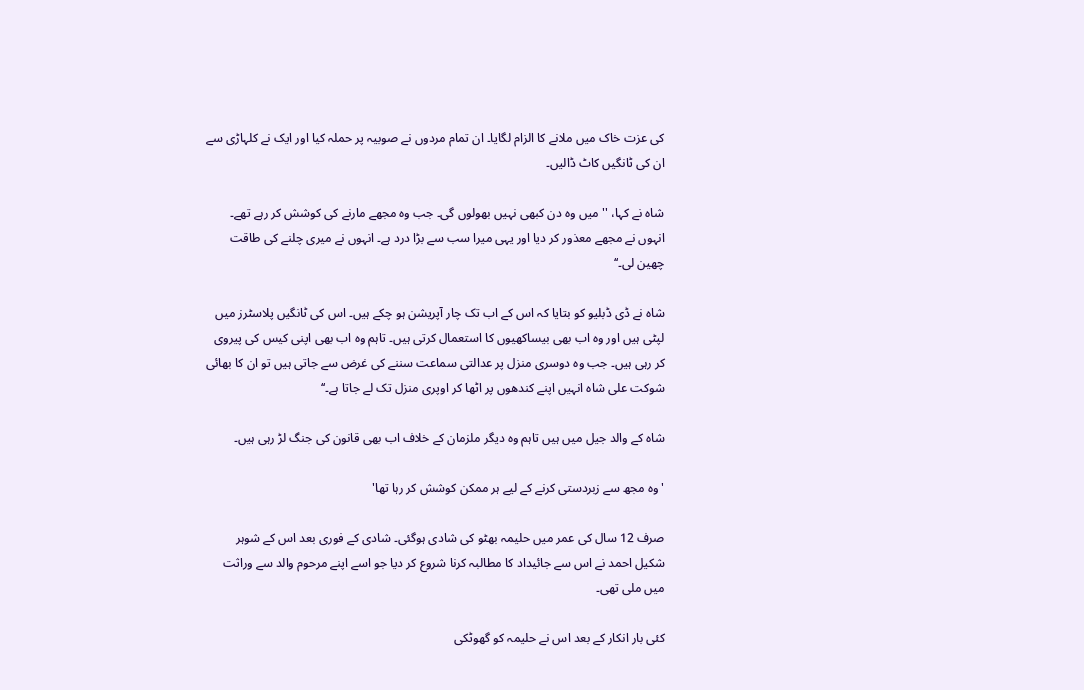کی عزت خاک میں ملانے کا الزام لگایا۔ ان تمام مردوں نے صوبیہ پر حملہ کیا اور ایک نے کلہاڑی سے ان کی ٹانگیں کاٹ ڈالیں۔

شاہ نے کہا، ''میں وہ دن کبھی نہیں بھولوں گی۔ جب وہ مجھے مارنے کی کوشش کر رہے تھے۔ انہوں نے مجھے معذور کر دیا اور یہی میرا سب سے بڑا درد ہے۔ انہوں نے میری چلنے کی طاقت چھین لی۔‘‘

شاہ نے ڈی ڈبلیو کو بتایا کہ اس کے اب تک چار آپریشن ہو چکے ہیں۔ اس کی ٹانگیں پلاسٹرز میں لپٹی ہیں اور وہ اب بھی بیساکھیوں کا استعمال کرتی ہیں۔ تاہم وہ اب بھی اپنی کیس کی پیروی کر رہی ہیں۔ جب وہ دوسری منزل پر عدالتی سماعت سننے کی غرض سے جاتی ہیں تو ان کا بھائی شوکت علی شاہ انہیں اپنے کندھوں پر اٹھا کر اوپری منزل تک لے جاتا ہے۔‘‘

شاہ کے والد جیل میں ہیں تاہم وہ دیگر ملزمان کے خلاف اب بھی قانون کی جنگ لڑ رہی ہیں۔

'وہ مجھ سے زبردستی کرنے کے لیے ہر ممکن کوشش کر رہا تھا'

صرف 12 سال کی عمر میں حلیمہ بھٹو کی شادی ہوگئی۔ شادی کے فوری بعد اس کے شوہر شکیل احمد نے اس سے جائیداد کا مطالبہ کرنا شروع کر دیا جو اسے اپنے مرحوم والد سے وراثت میں ملی تھی۔

کئی بار انکار کے بعد اس نے حلیمہ کو گھوٹکی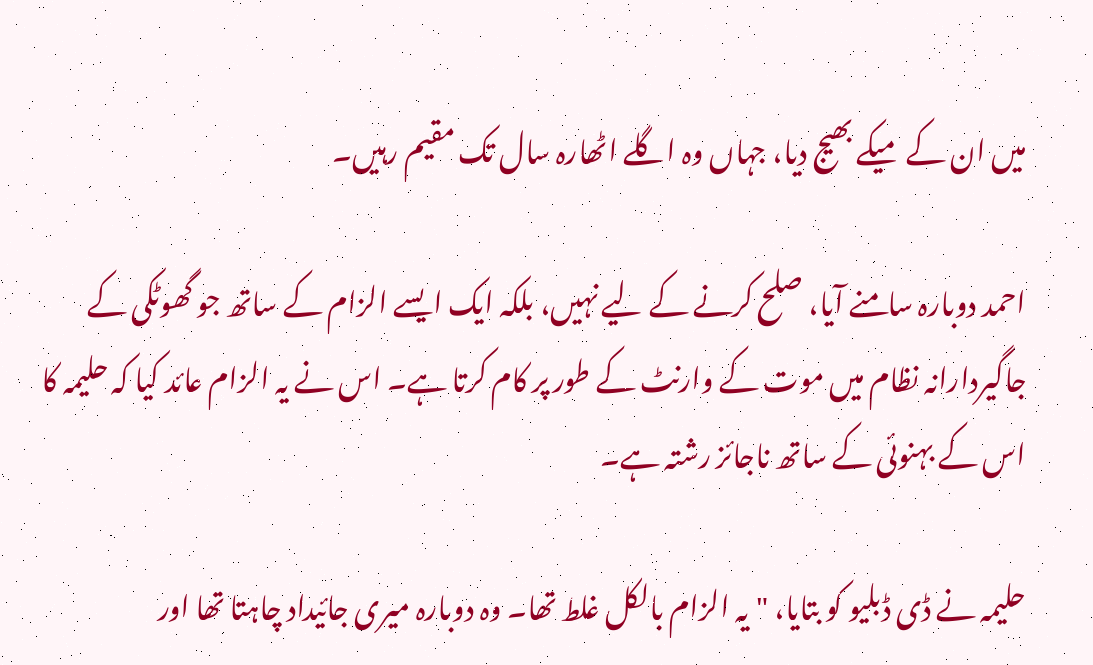میں ان کے میکے بھیج دیا، جہاں وہ اگلے اٹھارہ سال تک مقیم رہیں۔

احمد دوبارہ سامنے آیا، صلح کرنے کے لیے نہیں، بلکہ ایک ایسے الزام کے ساتھ جو گھوٹکی کے جاگیردارانہ نظام میں موت کے وارنٹ کے طور پر کام کرتا ہے۔ اس نے یہ الزام عائد کیا کہ حلیمہ کا اس کے بہنوئی کے ساتھ ناجائز رشتہ ہے۔

حلیمہ نے ڈی ڈبلیو کو بتایا، "یہ الزام بالکل غلط تھا۔ وہ دوبارہ میری جائیداد چاہتا تھا اور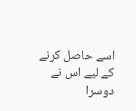اسے حاصل کرنے کے لیے اس نے دوسرا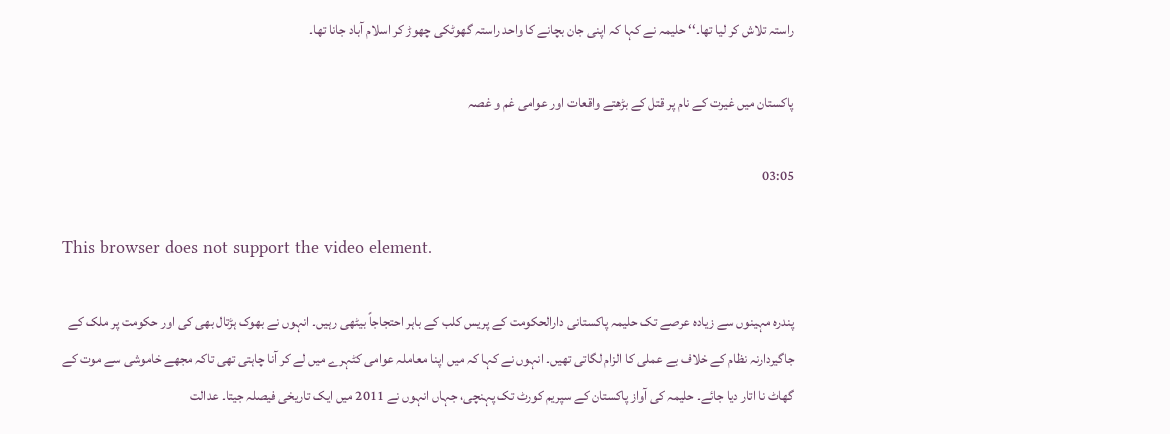راستہ تلاش کر لیا تھا۔‘‘ حلیمہ نے کہا کہ اپنی جان بچانے کا واحد راستہ گھوٹکی چھوڑ کر اسلام آباد جانا تھا۔

پاکستان میں غیرت کے نام پر قتل کے بڑھتے واقعات اور عوامی غم و غصہ

03:05

This browser does not support the video element.

پندرہ مہینوں سے زیادہ عرصے تک حلیمہ پاکستانی دارالحکومت کے پریس کلب کے باہر احتجاجاً بیٹھی رہیں۔ انہوں نے بھوک ہڑتال بھی کی اور حکومت پر ملک کے جاگیردارنہ نظام کے خلاف بے عملی کا الزام لگاتی تھیں۔ انہوں نے کہا کہ میں اپنا معاملہ عوامی کٹہرے میں لے کر آنا چاہتی تھی تاکہ مجھے خاموشی سے موت کے گھاٹ نا اتار دیا جائے۔ حلیمہ کی آواز پاکستان کے سپریم کورٹ تک پہنچی، جہاں انہوں نے 2011 میں ایک تاریخی فیصلہ جیتا۔ عدالت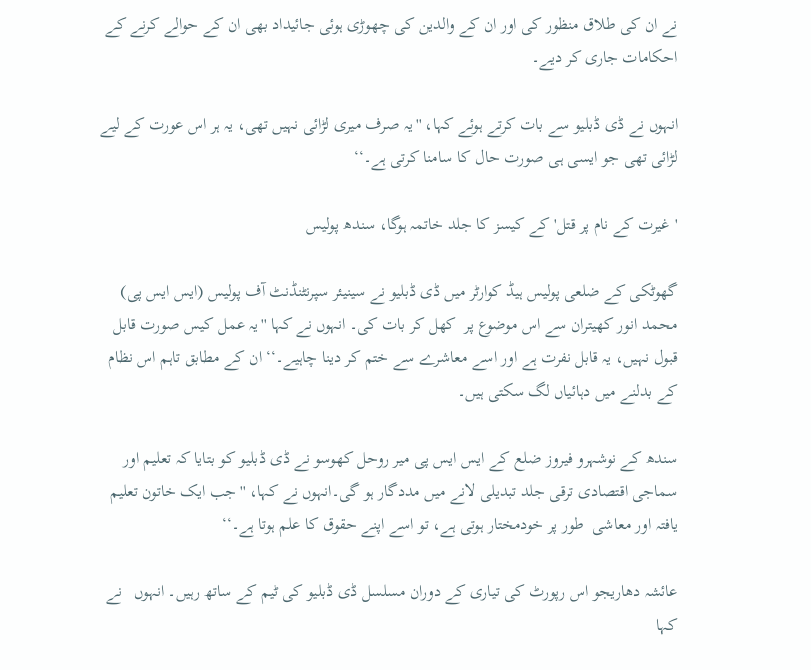نے ان کی طلاق منظور کی اور ان کے والدین کی چھوڑی ہوئی جائیداد بھی ان کے حوالے کرنے کے احکامات جاری کر دیے۔

انہوں نے ڈی ڈبلیو سے بات کرتے ہوئے کہا، ''یہ صرف میری لڑائی نہیں تھی، یہ ہر اس عورت کے لیے لڑائی تھی جو ایسی ہی صورت حال کا سامنا کرتی ہے۔‘‘

'غیرت کے نام پر قتل' کے کیسز کا جلد خاتمہ ہوگا، سندھ پولیس

گھوٹکی کے ضلعی پولیس ہیڈ کوارٹر میں ڈی ڈبلیو نے سینیئر سپرنٹنڈنٹ آف پولیس (ایس ایس پی) محمد انور کھیتران سے اس موضوع پر  کھل کر بات کی۔ انہوں نے کہا ''یہ عمل کیس صورت قابل قبول نہیں، یہ قابل نفرت ہے اور اسے معاشرے سے ختم کر دینا چاہیے۔‘‘ ان کے مطابق تاہم اس نظام کے بدلنے میں دہائیاں لگ سکتی ہیں۔

سندھ کے نوشہرو فیروز ضلع کے ایس ایس پی میر روحل کھوسو نے ڈی ڈبلیو کو بتایا کہ تعلیم اور سماجی اقتصادی ترقی جلد تبدیلی لانے میں مددگار ہو گی۔انہوں نے کہا، ''جب ایک خاتون تعلیم یافتہ اور معاشی  طور پر خودمختار ہوتی ہے، تو اسے اپنے حقوق کا علم ہوتا ہے۔‘‘

عائشہ دھاریجو اس رپورٹ کی تیاری کے دوران مسلسل ڈی ڈبلیو کی ٹیم کے ساتھ رہیں۔ انہوں   نے کہا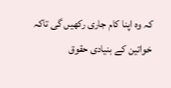کہ وہ اپنا کام جاری رکھیں گی تاکہ خواتین کے بنیادی حقوق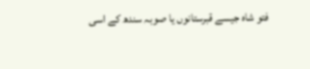فتو شاہ جیسے قبرستانوں یا صوبہ سندھ کے اسی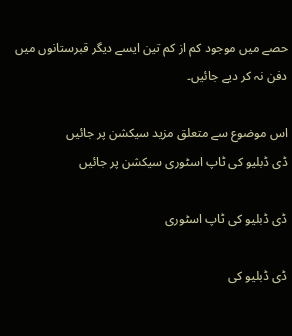حصے میں موجود کم از کم تین ایسے دیگر قبرستانوں میں دفن نہ کر دیے جائیں۔

اس موضوع سے متعلق مزید سیکشن پر جائیں
ڈی ڈبلیو کی ٹاپ اسٹوری سیکشن پر جائیں

ڈی ڈبلیو کی ٹاپ اسٹوری

ڈی ڈبلیو کی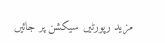مزید رپورٹیں سیکشن پر جائیں